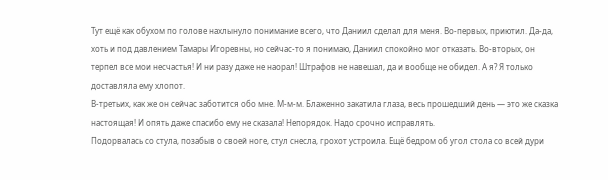Тут ещё как обухом по голове нахлынуло понимание всего, что Даниил сделал для меня. Во-первых, приютил. Да-да, хоть и под давлением Тамары Игоревны, но сейчас-то я понимаю, Даниил спокойно мог отказать. Во-вторых, он терпел все мои несчастья! И ни разу даже не наорал! Штрафов не навешал, да и вообще не обидел. А я? Я только доставляла ему хлопот.
В-третьих, как же он сейчас заботится обо мне. М-м-м. Блаженно закатила глаза, весь прошедший день — это же сказка настоящая! И опять даже спасибо ему не сказала! Непорядок. Надо срочно исправлять.
Подорвалась со стула, позабыв о своей ноге, стул снесла, грохот устроила. Ещё бедром об угол стола со всей дури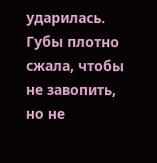ударилась. Губы плотно сжала, чтобы не завопить, но не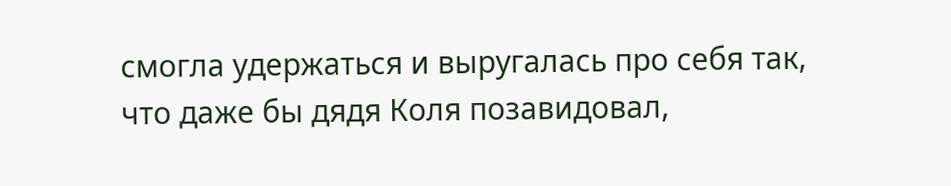смогла удержаться и выругалась про себя так, что даже бы дядя Коля позавидовал,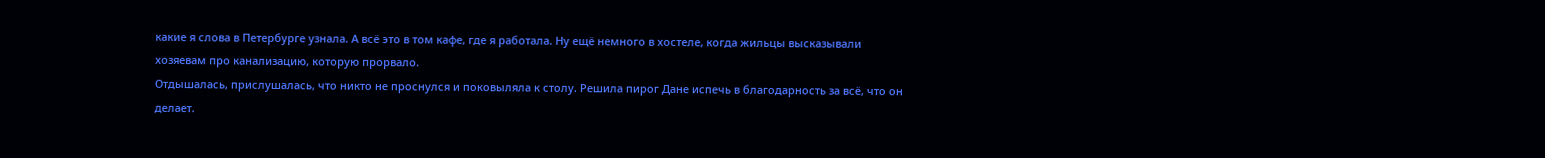какие я слова в Петербурге узнала. А всё это в том кафе, где я работала. Ну ещё немного в хостеле, когда жильцы высказывали хозяевам про канализацию, которую прорвало.
Отдышалась, прислушалась, что никто не проснулся и поковыляла к столу. Решила пирог Дане испечь в благодарность за всё, что он делает.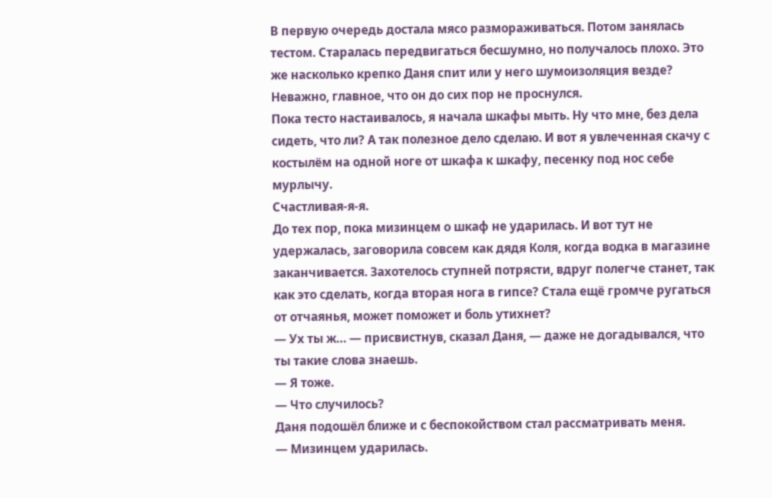В первую очередь достала мясо размораживаться. Потом занялась тестом. Старалась передвигаться бесшумно, но получалось плохо. Это же насколько крепко Даня спит или у него шумоизоляция везде? Неважно, главное, что он до сих пор не проснулся.
Пока тесто настаивалось, я начала шкафы мыть. Ну что мне, без дела сидеть, что ли? А так полезное дело сделаю. И вот я увлеченная скачу с костылём на одной ноге от шкафа к шкафу, песенку под нос себе мурлычу.
Счастливая-я-я.
До тех пор, пока мизинцем о шкаф не ударилась. И вот тут не удержалась, заговорила совсем как дядя Коля, когда водка в магазине заканчивается. Захотелось ступней потрясти, вдруг полегче станет, так как это сделать, когда вторая нога в гипсе? Стала ещё громче ругаться от отчаянья, может поможет и боль утихнет?
— Ух ты ж… — присвистнув, сказал Даня, — даже не догадывался, что ты такие слова знаешь.
— Я тоже.
— Что случилось?
Даня подошёл ближе и с беспокойством стал рассматривать меня.
— Мизинцем ударилась.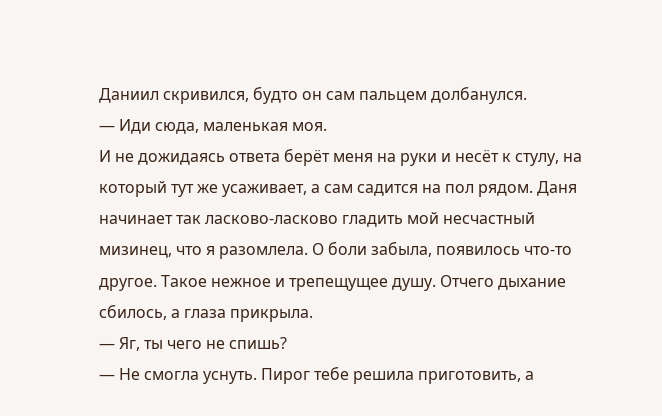Даниил скривился, будто он сам пальцем долбанулся.
— Иди сюда, маленькая моя.
И не дожидаясь ответа берёт меня на руки и несёт к стулу, на который тут же усаживает, а сам садится на пол рядом. Даня начинает так ласково-ласково гладить мой несчастный мизинец, что я разомлела. О боли забыла, появилось что-то другое. Такое нежное и трепещущее душу. Отчего дыхание сбилось, а глаза прикрыла.
— Яг, ты чего не спишь?
— Не смогла уснуть. Пирог тебе решила приготовить, а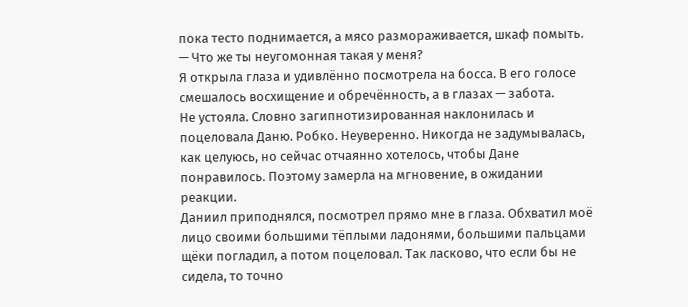пока тесто поднимается, а мясо размораживается, шкаф помыть.
— Что же ты неугомонная такая у меня?
Я открыла глаза и удивлённо посмотрела на босса. В его голосе смешалось восхищение и обречённость, а в глазах — забота.
Не устояла. Словно загипнотизированная наклонилась и поцеловала Даню. Робко. Неуверенно. Никогда не задумывалась, как целуюсь, но сейчас отчаянно хотелось, чтобы Дане понравилось. Поэтому замерла на мгновение, в ожидании реакции.
Даниил приподнялся, посмотрел прямо мне в глаза. Обхватил моё лицо своими большими тёплыми ладонями, большими пальцами щёки погладил, а потом поцеловал. Так ласково, что если бы не сидела, то точно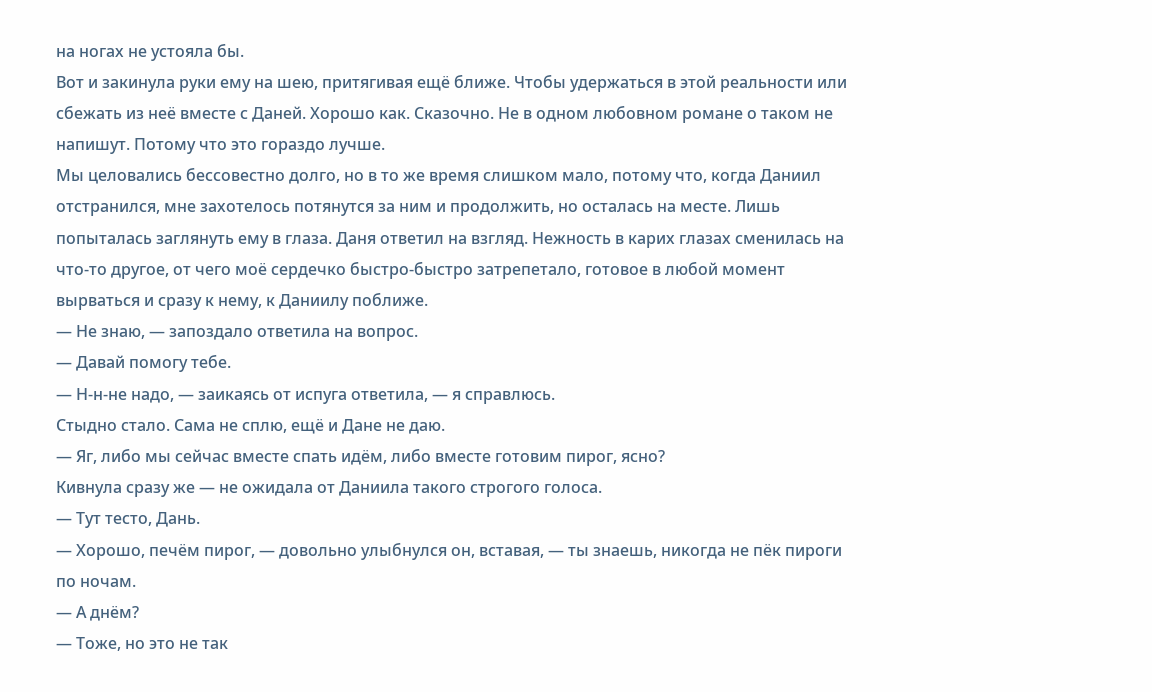на ногах не устояла бы.
Вот и закинула руки ему на шею, притягивая ещё ближе. Чтобы удержаться в этой реальности или сбежать из неё вместе с Даней. Хорошо как. Сказочно. Не в одном любовном романе о таком не напишут. Потому что это гораздо лучше.
Мы целовались бессовестно долго, но в то же время слишком мало, потому что, когда Даниил отстранился, мне захотелось потянутся за ним и продолжить, но осталась на месте. Лишь попыталась заглянуть ему в глаза. Даня ответил на взгляд. Нежность в карих глазах сменилась на что-то другое, от чего моё сердечко быстро-быстро затрепетало, готовое в любой момент вырваться и сразу к нему, к Даниилу поближе.
— Не знаю, — запоздало ответила на вопрос.
— Давай помогу тебе.
— Н-н-не надо, — заикаясь от испуга ответила, — я справлюсь.
Стыдно стало. Сама не сплю, ещё и Дане не даю.
— Яг, либо мы сейчас вместе спать идём, либо вместе готовим пирог, ясно?
Кивнула сразу же — не ожидала от Даниила такого строгого голоса.
— Тут тесто, Дань.
— Хорошо, печём пирог, — довольно улыбнулся он, вставая, — ты знаешь, никогда не пёк пироги по ночам.
— А днём?
— Тоже, но это не так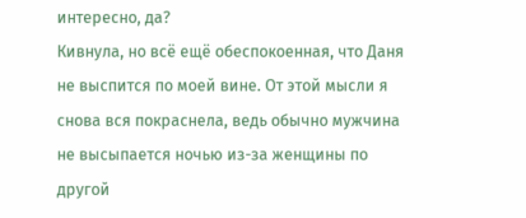интересно, да?
Кивнула, но всё ещё обеспокоенная, что Даня не выспится по моей вине. От этой мысли я снова вся покраснела, ведь обычно мужчина не высыпается ночью из-за женщины по другой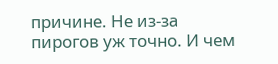причине. Не из-за пирогов уж точно. И чем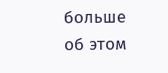больше об этом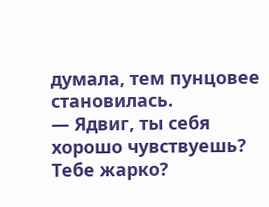думала, тем пунцовее становилась.
— Ядвиг, ты себя хорошо чувствуешь? Тебе жарко?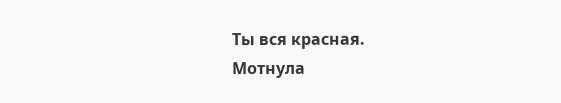Ты вся красная.
Мотнула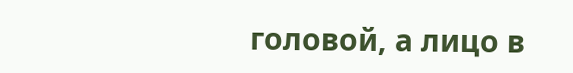головой, а лицо в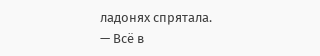ладонях спрятала.
— Всё в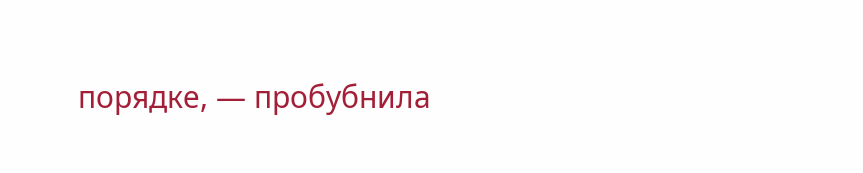порядке, — пробубнила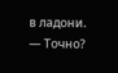в ладони.
— Точно?